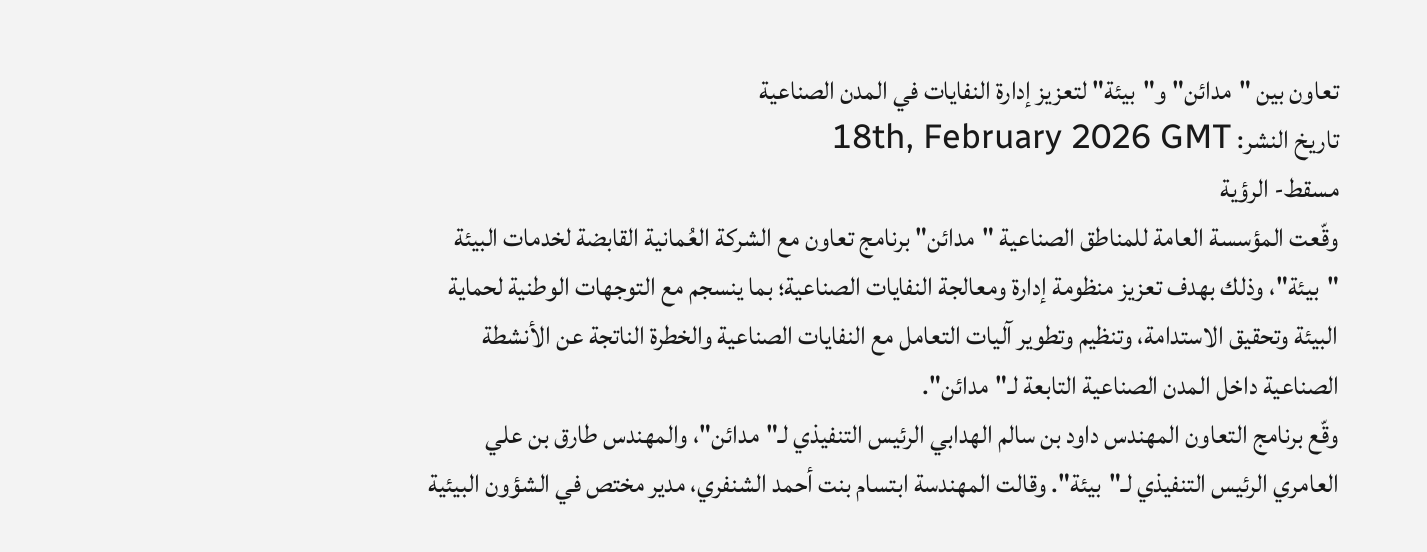تعاون بين "مدائن" و"بيئة" لتعزيز إدارة النفايات في المدن الصناعية
تاريخ النشر: 18th, February 2026 GMT
مسقط- الرؤية
وقّعت المؤسسة العامة للمناطق الصناعية "مدائن" برنامج تعاون مع الشركة العُمانية القابضة لخدمات البيئة "بيئة"، وذلك بهدف تعزيز منظومة إدارة ومعالجة النفايات الصناعية؛ بما ينسجم مع التوجهات الوطنية لحماية البيئة وتحقيق الاستدامة، وتنظيم وتطوير آليات التعامل مع النفايات الصناعية والخطرة الناتجة عن الأنشطة الصناعية داخل المدن الصناعية التابعة لـ"مدائن".
وقّع برنامج التعاون المهندس داود بن سالم الهدابي الرئيس التنفيذي لـ"مدائن"، والمهندس طارق بن علي العامري الرئيس التنفيذي لـ"بيئة". وقالت المهندسة ابتسام بنت أحمد الشنفري، مدير مختص في الشؤون البيئية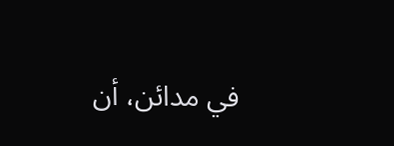في مدائن، أن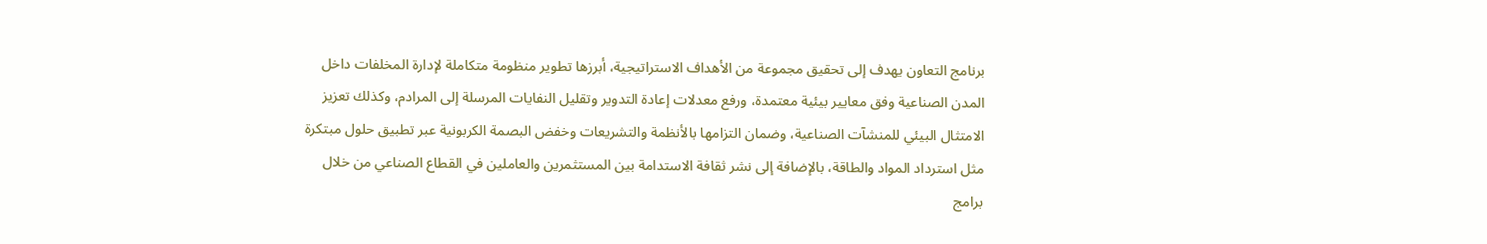برنامج التعاون يهدف إلى تحقيق مجموعة من الأهداف الاستراتيجية، أبرزها تطوير منظومة متكاملة لإدارة المخلفات داخل المدن الصناعية وفق معايير بيئية معتمدة، ورفع معدلات إعادة التدوير وتقليل النفايات المرسلة إلى المرادم، وكذلك تعزيز الامتثال البيئي للمنشآت الصناعية، وضمان التزامها بالأنظمة والتشريعات وخفض البصمة الكربونية عبر تطبيق حلول مبتكرة مثل استرداد المواد والطاقة، بالإضافة إلى نشر ثقافة الاستدامة بين المستثمرين والعاملين في القطاع الصناعي من خلال برامج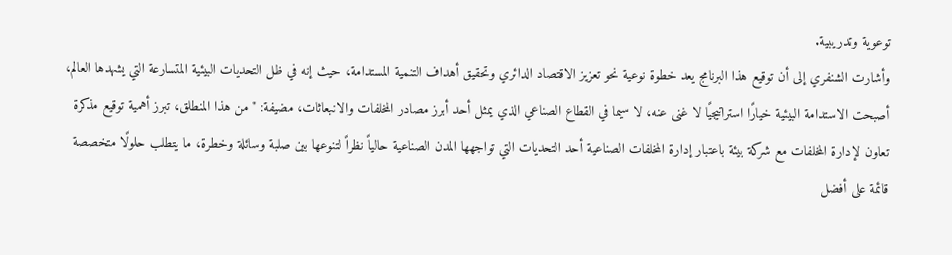توعوية وتدريبية.
وأشارت الشنفري إلى أن توقيع هذا البرنامج يعد خطوة نوعية نحو تعزيز الاقتصاد الدائري وتحقيق أهداف التنمية المستدامة، حيث إنه في ظل التحديات البيئية المتسارعة التي يشهدها العالم، أصبحت الاستدامة البيئية خيارًا استراتيجيًا لا غنى عنه، لا سيما في القطاع الصناعي الذي يمثل أحد أبرز مصادر المخلفات والانبعاثات، مضيفة: "من هذا المنطلق، تبرز أهمية توقيع مذكرة تعاون لإدارة المخلفات مع شركة بيئة باعتبار إدارة المخلفات الصناعية أحد التحديات التي تواجهها المدن الصناعية حالياً نظراً لتنوعها بين صلبة وسائلة وخطرة، ما يتطلب حلولًا متخصصة قائمة على أفضل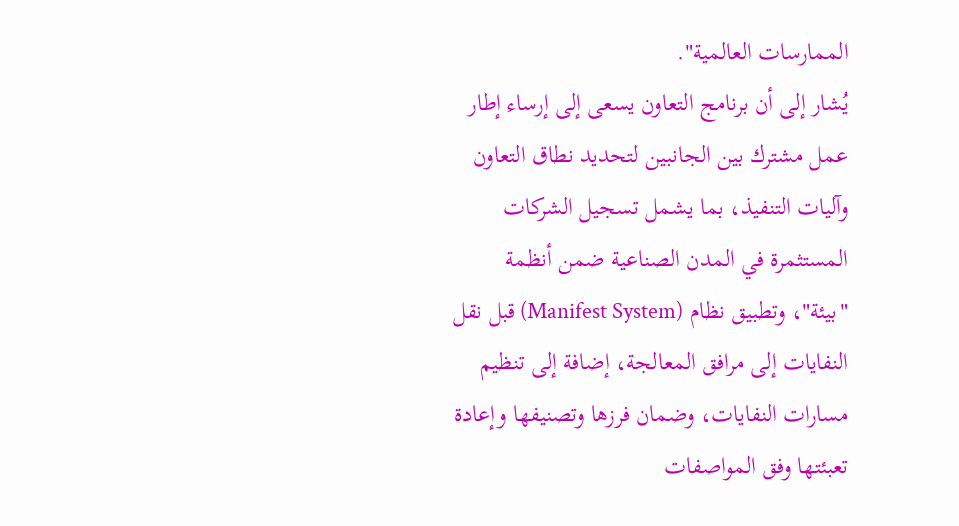الممارسات العالمية".
يُشار إلى أن برنامج التعاون يسعى إلى إرساء إطار عمل مشترك بين الجانبين لتحديد نطاق التعاون وآليات التنفيذ، بما يشمل تسجيل الشركات المستثمرة في المدن الصناعية ضمن أنظمة "بيئة"، وتطبيق نظام (Manifest System) قبل نقل النفايات إلى مرافق المعالجة، إضافة إلى تنظيم مسارات النفايات، وضمان فرزها وتصنيفها وإعادة تعبئتها وفق المواصفات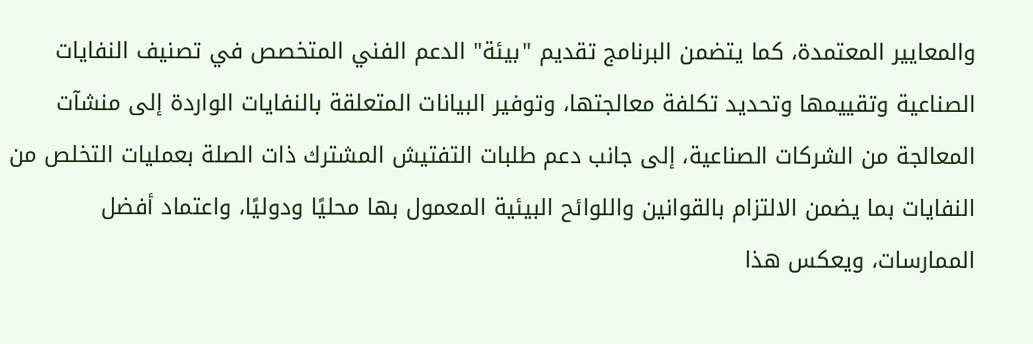والمعايير المعتمدة، كما يتضمن البرنامج تقديم "بيئة" الدعم الفني المتخصص في تصنيف النفايات الصناعية وتقييمها وتحديد تكلفة معالجتها، وتوفير البيانات المتعلقة بالنفايات الواردة إلى منشآت المعالجة من الشركات الصناعية، إلى جانب دعم طلبات التفتيش المشترك ذات الصلة بعمليات التخلص من النفايات بما يضمن الالتزام بالقوانين واللوائح البيئية المعمول بها محليًا ودوليًا، واعتماد أفضل الممارسات، ويعكس هذا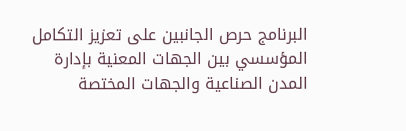البرنامج حرص الجانبين على تعزيز التكامل المؤسسي بين الجهات المعنية بإدارة المدن الصناعية والجهات المختصة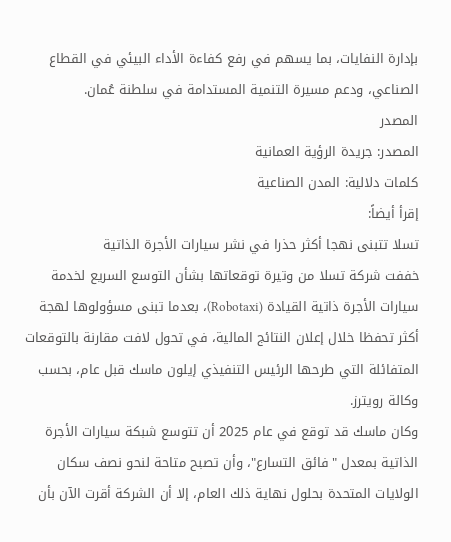بإدارة النفايات، بما يسهم في رفع كفاءة الأداء البيئي في القطاع الصناعي، ودعم مسيرة التنمية المستدامة في سلطنة عُمان.
المصدر
المصدر: جريدة الرؤية العمانية
كلمات دلالية: المدن الصناعیة
إقرأ أيضاً:
تسلا تتبنى نهجا أكثر حذرا في نشر سيارات الأجرة الذاتية
خففت شركة تسلا من وتيرة توقعاتها بشأن التوسع السريع لخدمة سيارات الأجرة ذاتية القيادة (Robotaxi)، بعدما تبنى مسؤولوها لهجة أكثر تحفظا خلال إعلان النتائج المالية، في تحول لافت مقارنة بالتوقعات المتفائلة التي طرحها الرئيس التنفيذي إيلون ماسك قبل عام، بحسب وكالة رويترز.
وكان ماسك قد توقع في عام 2025 أن تتوسع شبكة سيارات الأجرة الذاتية بمعدل "فائق التسارع"، وأن تصبح متاحة لنحو نصف سكان الولايات المتحدة بحلول نهاية ذلك العام، إلا أن الشركة أقرت الآن بأن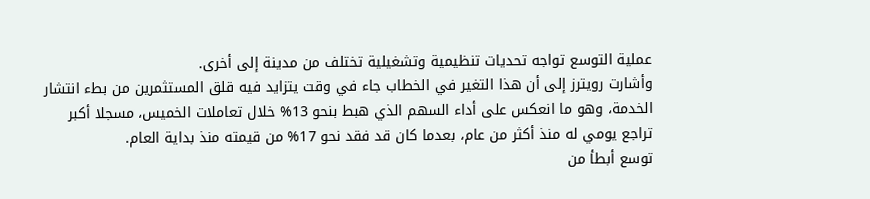عملية التوسع تواجه تحديات تنظيمية وتشغيلية تختلف من مدينة إلى أخرى.
وأشارت رويترز إلى أن هذا التغير في الخطاب جاء في وقت يتزايد فيه قلق المستثمرين من بطء انتشار الخدمة، وهو ما انعكس على أداء السهم الذي هبط بنحو 13% خلال تعاملات الخميس، مسجلا أكبر تراجع يومي له منذ أكثر من عام، بعدما كان قد فقد نحو 17% من قيمته منذ بداية العام.
توسع أبطأ من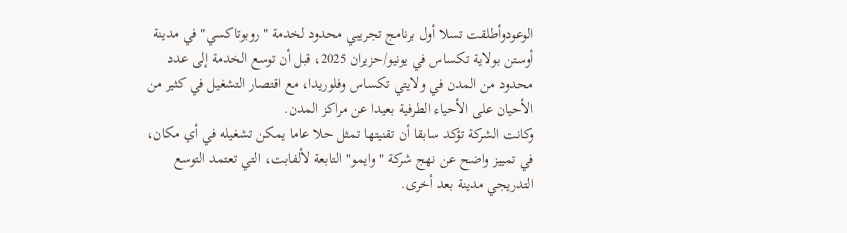الوعودوأطلقت تسلا أول برنامج تجريبي محدود لخدمة "روبوتاكسي" في مدينة أوستن بولاية تكساس في يونيو/حزيران 2025، قبل أن توسع الخدمة إلى عدد محدود من المدن في ولايتي تكساس وفلوريدا، مع اقتصار التشغيل في كثير من الأحيان على الأحياء الطرفية بعيدا عن مراكز المدن.
وكانت الشركة تؤكد سابقا أن تقنيتها تمثل حلا عاما يمكن تشغيله في أي مكان، في تمييز واضح عن نهج شركة "وايمو" التابعة لألفابت، التي تعتمد التوسع التدريجي مدينة بعد أخرى.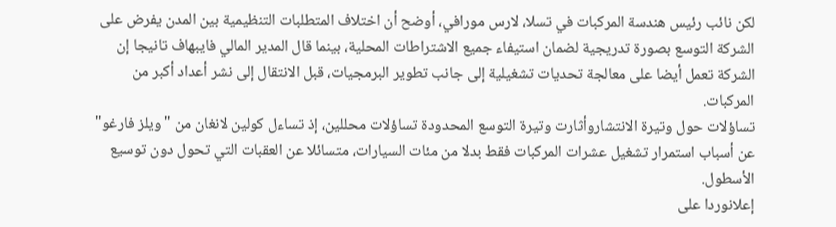لكن نائب رئيس هندسة المركبات في تسلا، لارس مورافي، أوضح أن اختلاف المتطلبات التنظيمية بين المدن يفرض على الشركة التوسع بصورة تدريجية لضمان استيفاء جميع الاشتراطات المحلية، بينما قال المدير المالي فايبهاف تانيجا إن الشركة تعمل أيضا على معالجة تحديات تشغيلية إلى جانب تطوير البرمجيات، قبل الانتقال إلى نشر أعداد أكبر من المركبات.
تساؤلات حول وتيرة الانتشاروأثارت وتيرة التوسع المحدودة تساؤلات محللين، إذ تساءل كولين لانغان من "ويلز فارغو" عن أسباب استمرار تشغيل عشرات المركبات فقط بدلا من مئات السيارات، متسائلا عن العقبات التي تحول دون توسيع الأسطول.
إعلانوردا على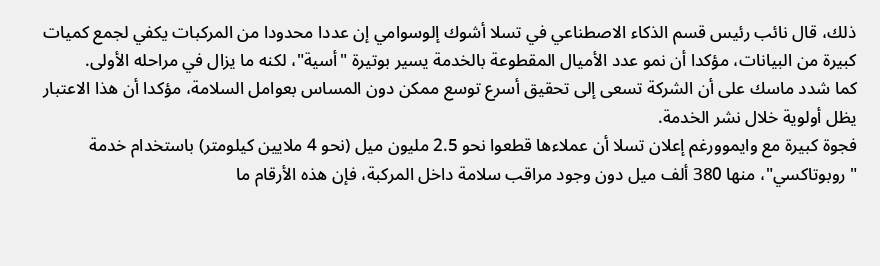ذلك، قال نائب رئيس قسم الذكاء الاصطناعي في تسلا أشوك إلوسوامي إن عددا محدودا من المركبات يكفي لجمع كميات كبيرة من البيانات، مؤكدا أن نمو عدد الأميال المقطوعة بالخدمة يسير بوتيرة "أسية"، لكنه ما يزال في مراحله الأولى.
كما شدد ماسك على أن الشركة تسعى إلى تحقيق أسرع توسع ممكن دون المساس بعوامل السلامة، مؤكدا أن هذا الاعتبار يظل أولوية خلال نشر الخدمة.
فجوة كبيرة مع وايموورغم إعلان تسلا أن عملاءها قطعوا نحو 2.5 مليون ميل (نحو 4 ملايين كيلومتر) باستخدام خدمة "روبوتاكسي"، منها 380 ألف ميل دون وجود مراقب سلامة داخل المركبة، فإن هذه الأرقام ما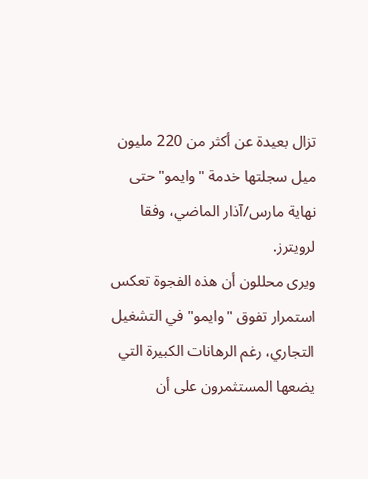تزال بعيدة عن أكثر من 220 مليون ميل سجلتها خدمة "وايمو" حتى نهاية مارس/آذار الماضي، وفقا لرويترز.
ويرى محللون أن هذه الفجوة تعكس استمرار تفوق "وايمو" في التشغيل التجاري، رغم الرهانات الكبيرة التي يضعها المستثمرون على أن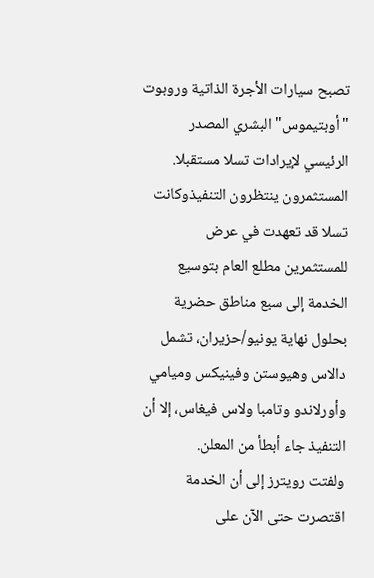تصبح سيارات الأجرة الذاتية وروبوت "أوبتيموس" البشري المصدر الرئيسي لإيرادات تسلا مستقبلا.
المستثمرون ينتظرون التنفيذوكانت تسلا قد تعهدت في عرض للمستثمرين مطلع العام بتوسيع الخدمة إلى سبع مناطق حضرية بحلول نهاية يونيو/حزيران، تشمل دالاس وهيوستن وفينيكس وميامي وأورلاندو وتامبا ولاس فيغاس، إلا أن التنفيذ جاء أبطأ من المعلن.
ولفتت رويترز إلى أن الخدمة اقتصرت حتى الآن على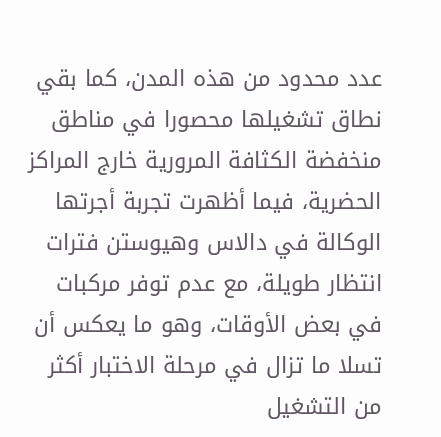عدد محدود من هذه المدن، كما بقي نطاق تشغيلها محصورا في مناطق منخفضة الكثافة المرورية خارج المراكز الحضرية، فيما أظهرت تجربة أجرتها الوكالة في دالاس وهيوستن فترات انتظار طويلة، مع عدم توفر مركبات في بعض الأوقات، وهو ما يعكس أن تسلا ما تزال في مرحلة الاختبار أكثر من التشغيل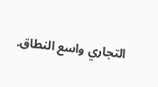التجاري واسع النطاق.